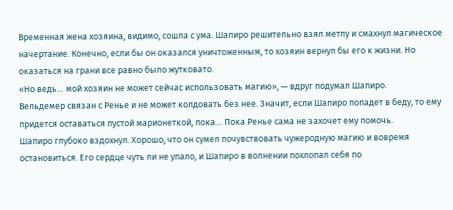Временная жена хозяина, видимо, сошла с ума. Шапиро решительно взял метлу и смахнул магическое начертание. Конечно, если бы он оказался уничтоженным, то хозяин вернул бы его к жизни. Но оказаться на грани все равно было жутковато.
«Но ведь… мой хозяин не может сейчас использовать магию», — вдруг подумал Шапиро.
Вельдемер связан с Ренье и не может колдовать без нее. Значит, если Шапиро попадет в беду, то ему придется оставаться пустой марионеткой, пока… Пока Ренье сама не захочет ему помочь.
Шапиро глубоко вздохнул. Хорошо, что он сумел почувствовать чужеродную магию и вовремя остановиться. Его сердце чуть ли не упало, и Шапиро в волнении похлопал себя по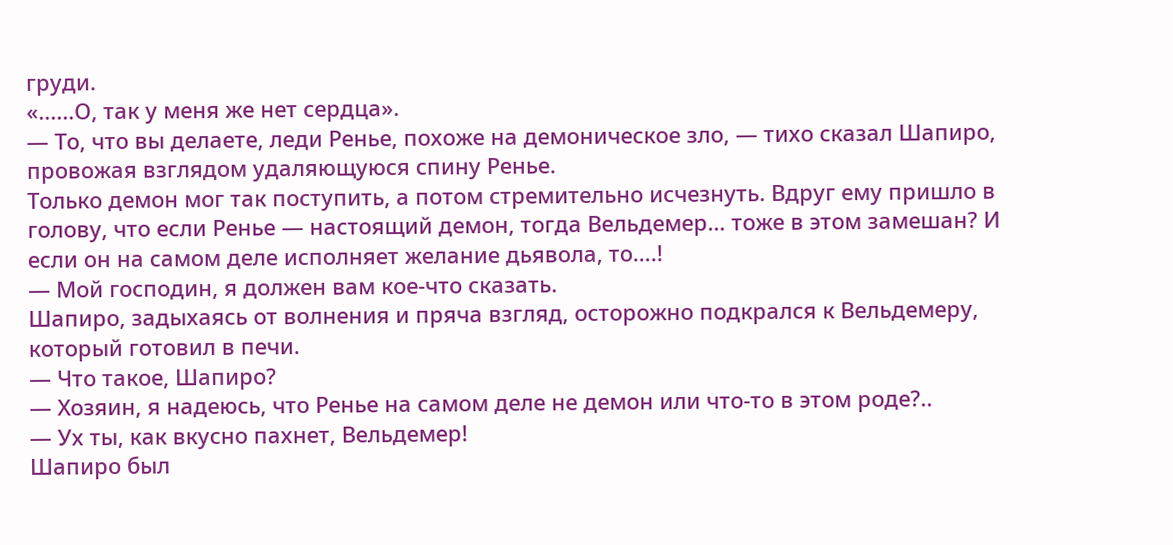груди.
«......О, так у меня же нет сердца».
— То, что вы делаете, леди Ренье, похоже на демоническое зло, — тихо сказал Шапиро, провожая взглядом удаляющуюся спину Ренье.
Только демон мог так поступить, а потом стремительно исчезнуть. Вдруг ему пришло в голову, что если Ренье — настоящий демон, тогда Вельдемер… тоже в этом замешан? И если он на самом деле исполняет желание дьявола, то….!
— Мой господин, я должен вам кое-что сказать.
Шапиро, задыхаясь от волнения и пряча взгляд, осторожно подкрался к Вельдемеру, который готовил в печи.
— Что такое, Шапиро?
— Хозяин, я надеюсь, что Ренье на самом деле не демон или что-то в этом роде?..
— Ух ты, как вкусно пахнет, Вельдемер!
Шапиро был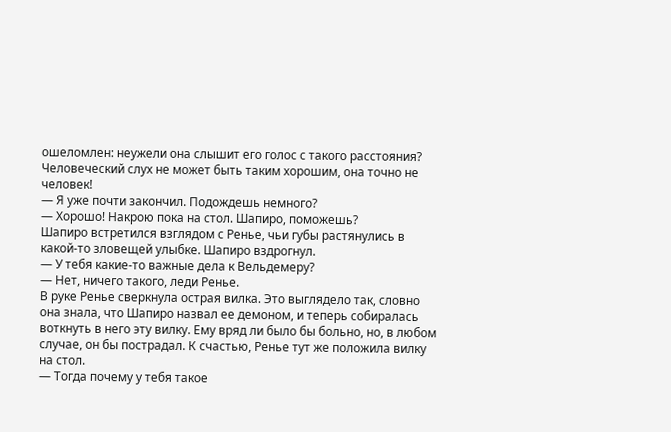ошеломлен: неужели она слышит его голос с такого расстояния? Человеческий слух не может быть таким хорошим, она точно не человек!
— Я уже почти закончил. Подождешь немного?
— Хорошо! Накрою пока на стол. Шапиро, поможешь?
Шапиро встретился взглядом с Ренье, чьи губы растянулись в какой-то зловещей улыбке. Шапиро вздрогнул.
— У тебя какие-то важные дела к Вельдемеру?
— Нет, ничего такого, леди Ренье.
В руке Ренье сверкнула острая вилка. Это выглядело так, словно она знала, что Шапиро назвал ее демоном, и теперь собиралась воткнуть в него эту вилку. Ему вряд ли было бы больно, но, в любом случае, он бы пострадал. К счастью, Ренье тут же положила вилку на стол.
— Тогда почему у тебя такое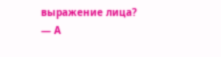выражение лица?
— А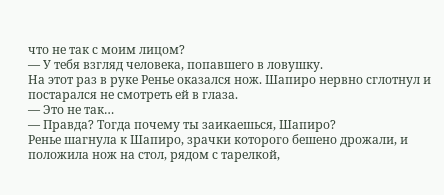что не так с моим лицом?
— У тебя взгляд человека, попавшего в ловушку.
На этот раз в руке Ренье оказался нож. Шапиро нервно сглотнул и постарался не смотреть ей в глаза.
— Это не так…
— Правда? Тогда почему ты заикаешься, Шапиро?
Ренье шагнула к Шапиро, зрачки которого бешено дрожали, и положила нож на стол, рядом с тарелкой,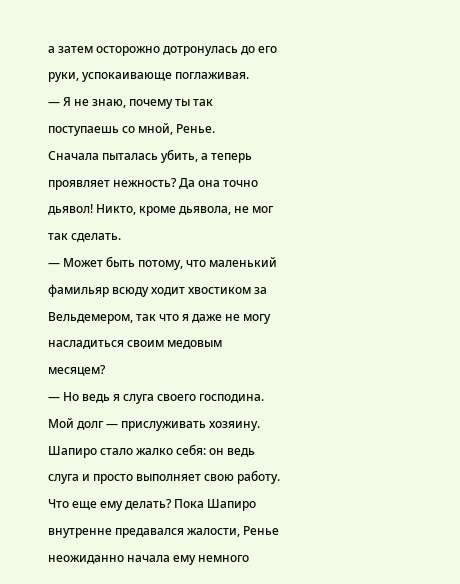а затем осторожно дотронулась до его руки, успокаивающе поглаживая.
— Я не знаю, почему ты так поступаешь со мной, Ренье.
Сначала пыталась убить, а теперь проявляет нежность? Да она точно дьявол! Никто, кроме дьявола, не мог так сделать.
— Может быть потому, что маленький фамильяр всюду ходит хвостиком за Вельдемером, так что я даже не могу насладиться своим медовым месяцем?
— Но ведь я слуга своего господина. Мой долг — прислуживать хозяину.
Шапиро стало жалко себя: он ведь слуга и просто выполняет свою работу. Что еще ему делать? Пока Шапиро внутренне предавался жалости, Ренье неожиданно начала ему немного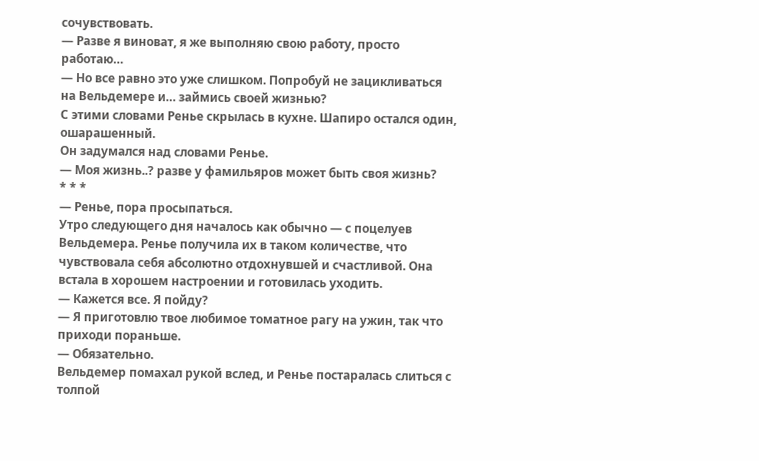сочувствовать.
— Разве я виноват, я же выполняю свою работу, просто работаю…
— Но все равно это уже слишком. Попробуй не зацикливаться на Вельдемере и… займись своей жизнью?
С этими словами Ренье скрылась в кухне. Шапиро остался один, ошарашенный.
Он задумался над словами Ренье.
— Моя жизнь..? разве у фамильяров может быть своя жизнь?
* * *
— Ренье, пора просыпаться.
Утро следующего дня началось как обычно — с поцелуев Вельдемера. Ренье получила их в таком количестве, что чувствовала себя абсолютно отдохнувшей и счастливой. Она встала в хорошем настроении и готовилась уходить.
— Кажется все. Я пойду?
— Я приготовлю твое любимое томатное рагу на ужин, так что приходи пораньше.
— Обязательно.
Вельдемер помахал рукой вслед, и Ренье постаралась слиться с толпой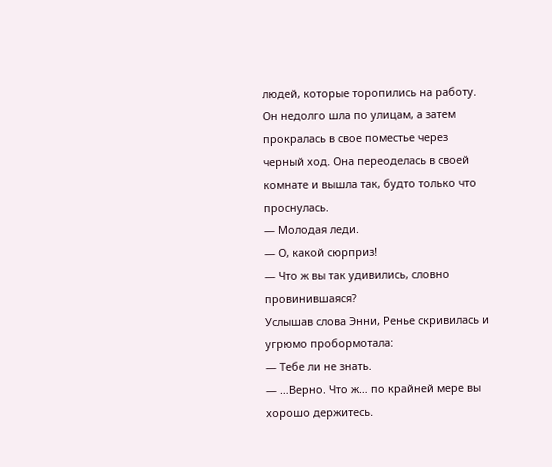людей, которые торопились на работу. Он недолго шла по улицам, а затем прокралась в свое поместье через черный ход. Она переоделась в своей комнате и вышла так, будто только что проснулась.
— Молодая леди.
— О, какой сюрприз!
— Что ж вы так удивились, словно провинившаяся?
Услышав слова Энни, Ренье скривилась и угрюмо пробормотала:
— Тебе ли не знать.
— …Верно. Что ж… по крайней мере вы хорошо держитесь.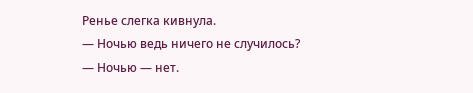Ренье слегка кивнула.
— Ночью ведь ничего не случилось?
— Ночью — нет.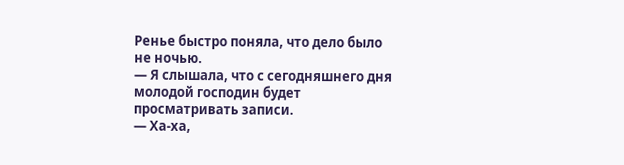Ренье быстро поняла, что дело было не ночью.
— Я слышала, что с сегодняшнего дня молодой господин будет просматривать записи.
— Ха-ха,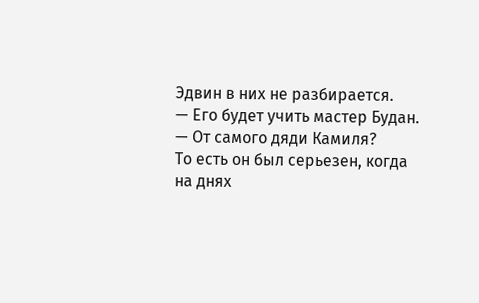Эдвин в них не разбирается.
— Его будет учить мастер Будан.
— От самого дяди Камиля?
То есть он был серьезен, когда на днях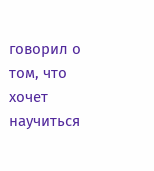говорил о том, что хочет научиться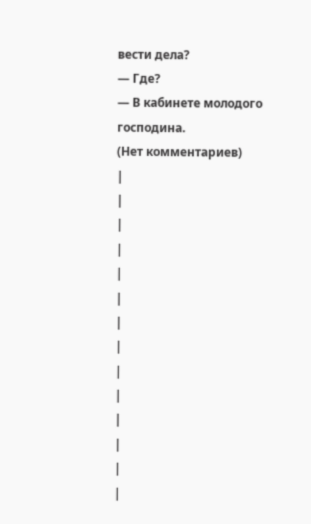вести дела?
— Где?
— В кабинете молодого господина.
(Нет комментариев)
|
|
|
|
|
|
|
|
|
|
|
|
|
|